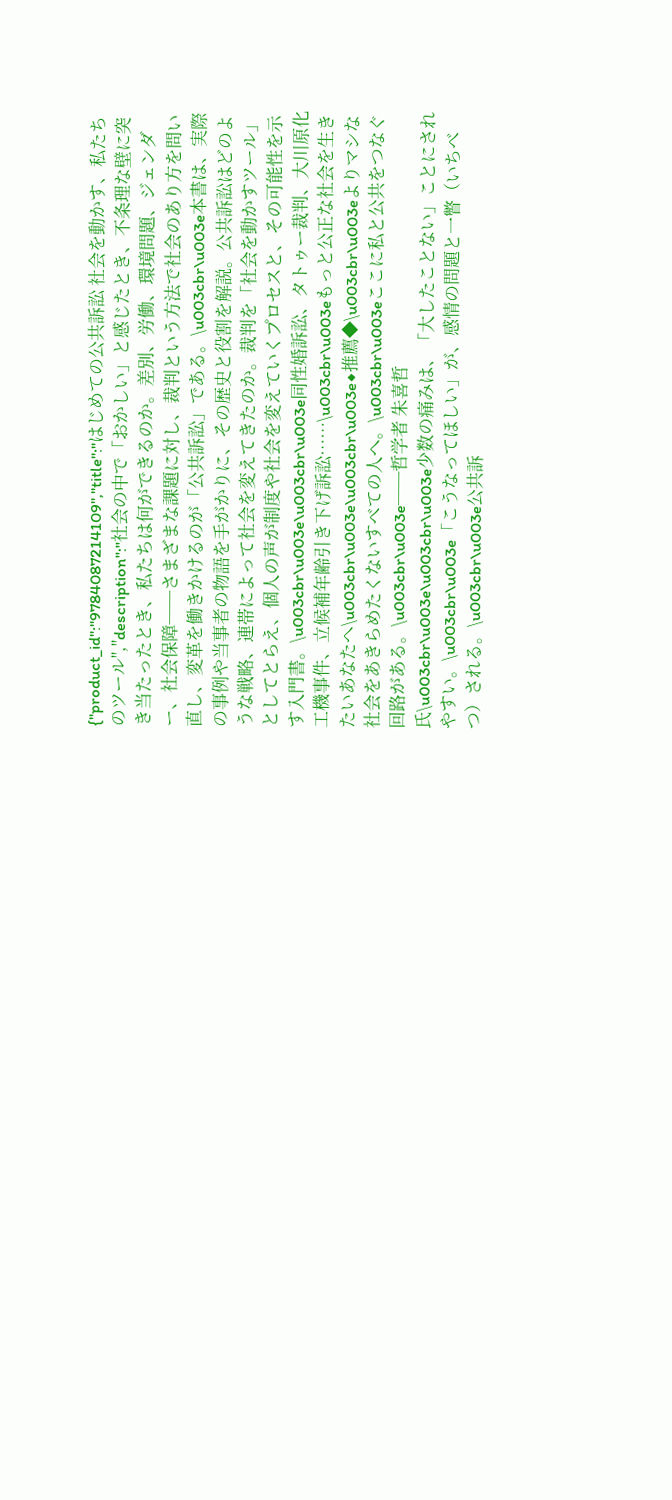{"product_id":"9784087214109","title":"はじめての公共訴訟 社会を動かす、私たちのツール","description":"社会の中で「おかしい」と感じたとき、不条理な壁に突き当たったとき、私たちは何ができるのか。差別、労働、環境問題、ジェンダー、社会保障──さまざまな課題に対し、裁判という方法で社会のあり方を問い直し、変革を働きかけるのが「公共訴訟」である。\u003cbr\u003e本書は、実際の事例や当事者の物語を手がかりに、その歴史と役割を解説。公共訴訟はどのような戦略、連帯によって社会を変えてきたのか。裁判を「社会を動かすツール」としてとらえ、個人の声が制度や社会を変えていくプロセスと、その可能性を示す入門書。\u003cbr\u003e\u003cbr\u003e同性婚訴訟、タトゥー裁判、大川原化工機事件、立候補年齢引き下げ訴訟……\u003cbr\u003eもっと公正な社会を生きたいあなたへ\u003cbr\u003e\u003cbr\u003e◆推薦◆\u003cbr\u003eよりマシな社会をあきらめたくないすべての人へ。\u003cbr\u003eここに私と公共をつなぐ回路がある。\u003cbr\u003e──哲学者 朱喜哲氏\u003cbr\u003e\u003cbr\u003e少数の痛みは、「大したことない」ことにされやすい。\u003cbr\u003e「こうなってほしい」が、感情の問題と一瞥（いちべつ）される。\u003cbr\u003e公共訴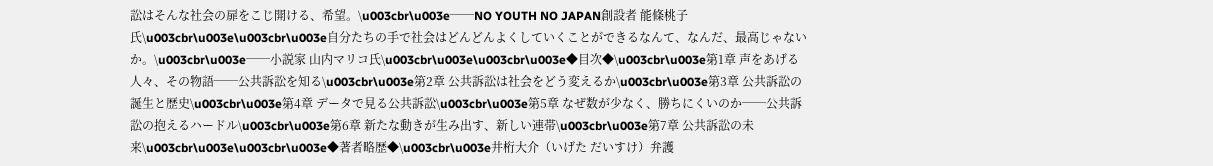訟はそんな社会の扉をこじ開ける、希望。\u003cbr\u003e──NO YOUTH NO JAPAN創設者 能條桃子氏\u003cbr\u003e\u003cbr\u003e自分たちの手で社会はどんどんよくしていくことができるなんて、なんだ、最高じゃないか。\u003cbr\u003e──小説家 山内マリコ氏\u003cbr\u003e\u003cbr\u003e◆目次◆\u003cbr\u003e第1章 声をあげる人々、その物語──公共訴訟を知る\u003cbr\u003e第2章 公共訴訟は社会をどう変えるか\u003cbr\u003e第3章 公共訴訟の誕生と歴史\u003cbr\u003e第4章 データで見る公共訴訟\u003cbr\u003e第5章 なぜ数が少なく、勝ちにくいのか──公共訴訟の抱えるハードル\u003cbr\u003e第6章 新たな動きが生み出す、新しい連帯\u003cbr\u003e第7章 公共訴訟の未来\u003cbr\u003e\u003cbr\u003e◆著者略歴◆\u003cbr\u003e井桁大介（いげた だいすけ）弁護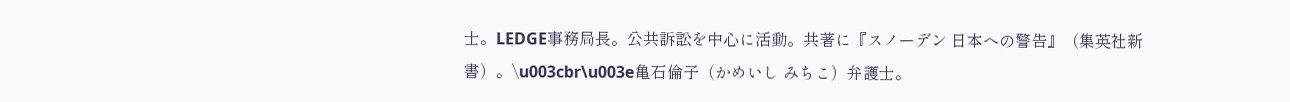士。LEDGE事務局長。公共訴訟を中心に活動。共著に『スノーデン 日本への警告』（集英社新書）。\u003cbr\u003e亀石倫子（かめいし みちこ）弁護士。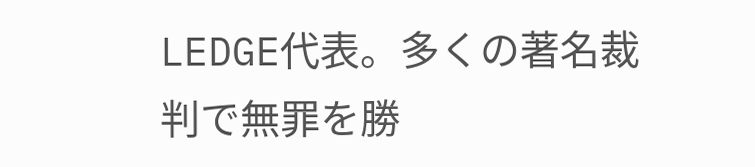LEDGE代表。多くの著名裁判で無罪を勝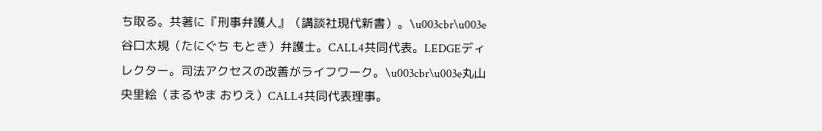ち取る。共著に『刑事弁護人』（講談社現代新書）。\u003cbr\u003e谷口太規（たにぐち もとき）弁護士。CALL4共同代表。LEDGEディレクター。司法アクセスの改善がライフワーク。\u003cbr\u003e丸山央里絵（まるやま おりえ）CALL4共同代表理事。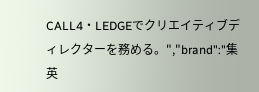CALL4・LEDGEでクリエイティブディレクターを務める。","brand":"集英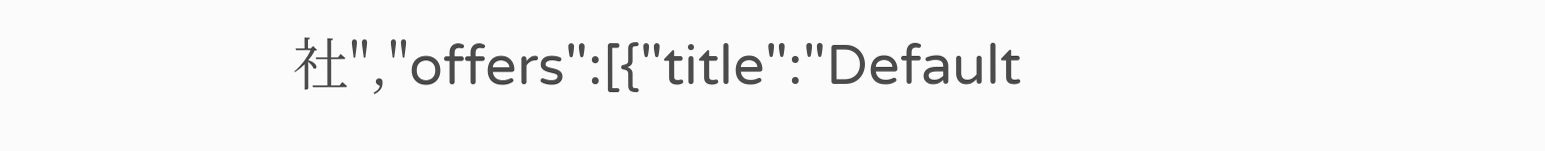社","offers":[{"title":"Default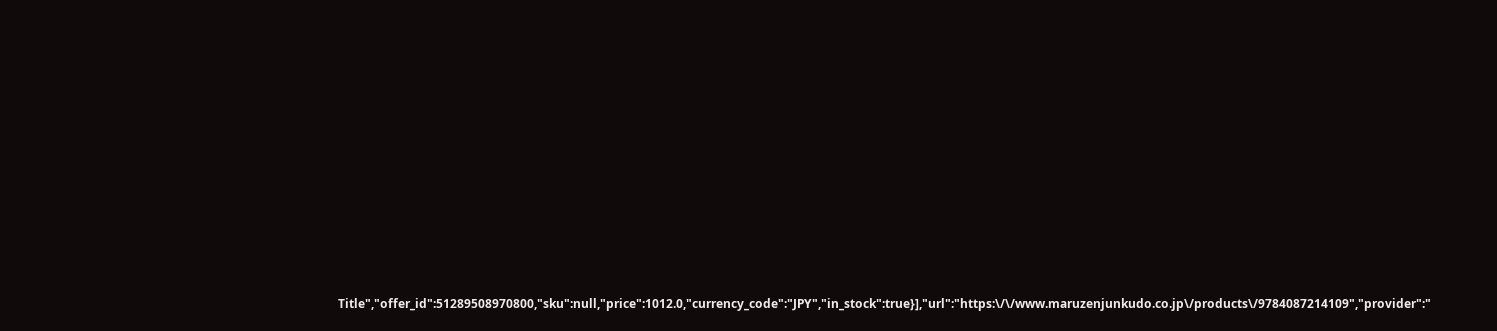Title","offer_id":51289508970800,"sku":null,"price":1012.0,"currency_code":"JPY","in_stock":true}],"url":"https:\/\/www.maruzenjunkudo.co.jp\/products\/9784087214109","provider":"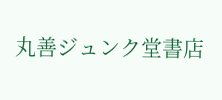丸善ジュンク堂書店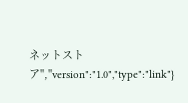ネットストア","version":"1.0","type":"link"}